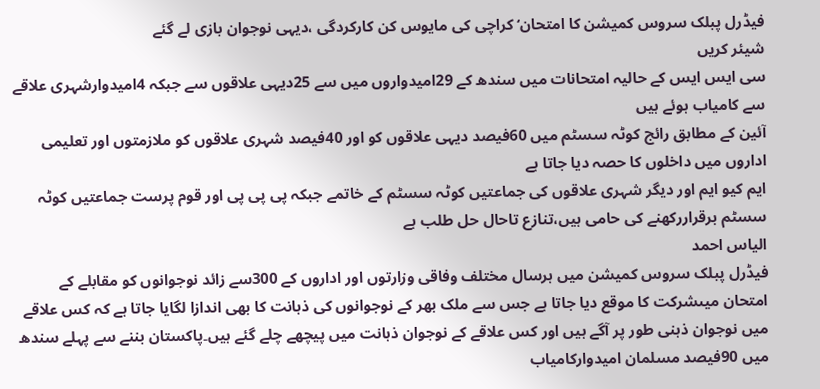فیڈرل پبلک سروس کمیشن کا امتحان‘ کراچی کی مایوس کن کارکردگی ،دیہی نوجوان بازی لے گئے
شیئر کریں
سی ایس ایس کے حالیہ امتحانات میں سندھ کے 29امیدواروں میں سے 25دیہی علاقوں سے جبکہ 4امیدوارشہری علاقے سے کامیاب ہوئے ہیں
آئین کے مطابق رائج کوٹہ سسٹم میں 60فیصد دیہی علاقوں کو اور 40فیصد شہری علاقوں کو ملازمتوں اور تعلیمی اداروں میں داخلوں کا حصہ دیا جاتا ہے
ایم کیو ایم اور دیگر شہری علاقوں کی جماعتیں کوٹہ سسٹم کے خاتمے جبکہ پی پی پی اور قوم پرست جماعتیں کوٹہ سسٹم برقراررکھنے کی حامی ہیں،تنازع تاحال حل طلب ہے
الیاس احمد
فیڈرل پبلک سروس کمیشن میں ہرسال مختلف وفاقی وزارتوں اور اداروں کے 300سے زائد نوجوانوں کو مقابلے کے امتحان میںشرکت کا موقع دیا جاتا ہے جس سے ملک بھر کے نوجوانوں کی ذہانت کا بھی اندازا لگایا جاتا ہے کہ کس علاقے میں نوجوان ذہنی طور پر آگے ہیں اور کس علاقے کے نوجوان ذہانت میں پیچھے چلے گئے ہیں۔پاکستان بننے سے پہلے سندھ میں 90فیصد مسلمان امیدوارکامیاب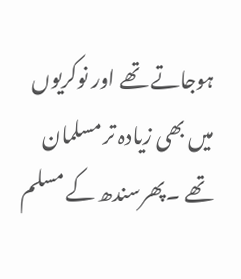ہوجاتے تھے اور نوکریوں میں بھی زیادہ تر مسلمان تھے ۔پھرسندھ کے مسلم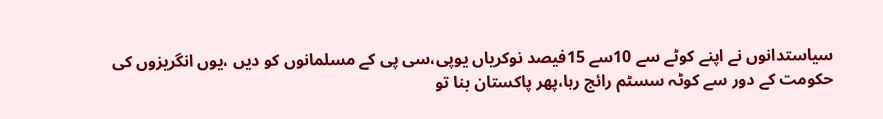سیاستدانوں نے اپنے کوٹے سے 10سے 15فیصد نوکریاں یوپی،سی پی کے مسلمانوں کو دیں ،یوں انگریزوں کی حکومت کے دور سے کوٹہ سسٹم رائج رہا،پھر پاکستان بنا تو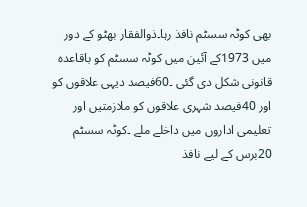بھی کوٹہ سسٹم نافذ رہا۔ذوالفقار بھٹو کے دور میں 1973کے آئین میں کوٹہ سسٹم کو باقاعدہ قانونی شکل دی گئی ۔60فیصد دیہی علاقوں کو اور 40فیصد شہری علاقوں کو ملازمتیں اور تعلیمی اداروں میں داخلے ملے ۔کوٹہ سسٹم 20برس کے لیے نافذ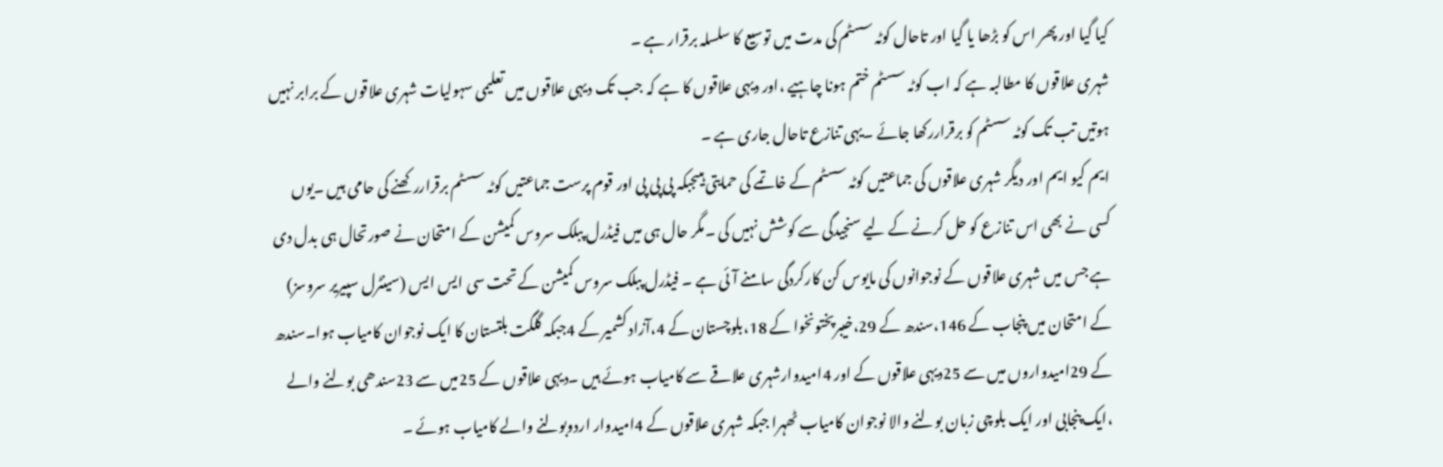کیا گیا اور پھر اس کو بڑھا یا گیا اور تاحال کوٹہ سسٹم کی مدت میں توسیع کا سلسلہ برقرار ہے ۔
شہری علاقوں کا مطالبہ ہے کہ اب کوٹہ سسٹم ختم ہونا چاہیے ،اور دیہی علاقوں کا ہے کہ جب تک دیہی علاقوں میں تعلیمی سہولیات شہری علاقوں کے برابر نہیں ہوتیں تب تک کوٹہ سسٹم کو برقراررکھا جائے ۔یہی تنازع تاحال جاری ہے ۔
ایم کیو ایم اور دیگر شہری علاقوں کی جماعتیں کوٹہ سسٹم کے خاتمے کی حمایتی ہیںجبکہ پی پی پی اور قوم پرست جماعتیں کوٹہ سسٹم برقراررکھنے کی حامی ہیں ۔یوں کسی نے بھی اس تنازع کو حل کرنے کے لیے سنجیدگی سے کوشش نہیں کی ۔مگر حال ہی میں فیڈرل پبلک سروس کمیشن کے امتحان نے صورتحال ہی بدل دی ہے جس میں شہری علاقوں کے نوجوانوں کی مایوس کن کارکردگی سامنے آئی ہے ۔ فیڈرل پبلک سروس کمیشن کے تحت سی ایس ایس (سینٹرل سپیریر سروسز) کے امتحان میں پنجاب کے 146،سندھ کے 29،خیبرپختونخوا کے 18،بلوچستان کے 4،آزاد کشمیر کے 4جبکہ گلگت بلتستان کا ایک نوجوان کامیاب ہوا۔سندھ کے 29امیدواروں میں سے 25دیہی علاقوں کے اور 4امیدوارشہری علاقے سے کامیاب ہوئے ہیں ۔دیہی علاقوں کے 25میں سے 23سندھی بولنے والے ،ایک پنجابی اور ایک بلوچی زبان بولنے والا نوجوان کامیاب ٹھہرا جبکہ شہری علاقوں کے 4امیدوار اردوبولنے والے کامیاب ہوئے ۔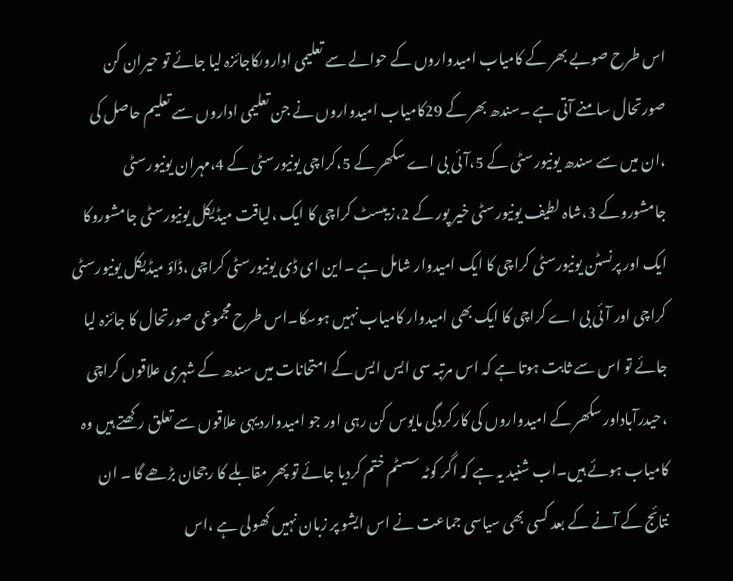اس طرح صوبے بھر کے کامیاب امیدواروں کے حوالے سے تعلیمی اداروںکاجائزہ لیا جائے تو حیران کن صورتحال سامنے آتی ہے ۔سندھ بھر کے 29کامیاب امیدواروں نے جن تعلیمی اداروں سے تعلیم حاصل کی ،ان میں سے سندھ یونیورسٹی کے 5،آئی بی اے سکھر کے 5،کراچی یونیورسٹی کے 4،مہران یونیورسٹی جامشوروکے 3،شاہ لطیف یونیورسٹی خیر پور کے 2،زیبسٹ کراچی کا ایک ،لیاقت میڈیکل یونیورسٹی جامشوروکا ایک اور پرنسٹن یونیورسٹی کراچی کا ایک امیدوار شامل ہے ۔این ای ڈی یونیورسٹی کراچی ،ڈاؤ میڈیکل یونیورسٹی کراچی اور آئی بی اے کراچی کا ایک بھی امیدوار کامیاب نہیں ہوسکا۔اس طرح مجموعی صورتحال کا جائزہ لیا جائے تو اس سے ثابت ہوتا ہے کہ اس مرتبہ سی ایس ایس کے امتحانات میں سندھ کے شہری علاقوں کراچی ،حیدرآباداور سکھر کے امیدواروں کی کارکردگی مایوس کن رہی اور جو امیدواردیہی علاقوں سے تعلق رکھتے ہیں وہ کامیاب ہوئے ہیں۔اب شنید یہ ہے کہ اگر کوٹہ سسٹم ختم کردیا جائے تو پھر مقابلے کا رجحان بڑھے گا ۔ ان نتائج کے آنے کے بعد کسی بھی سیاسی جماعت نے اس ایشو پر زبان نہیں کھولی ہے ،اس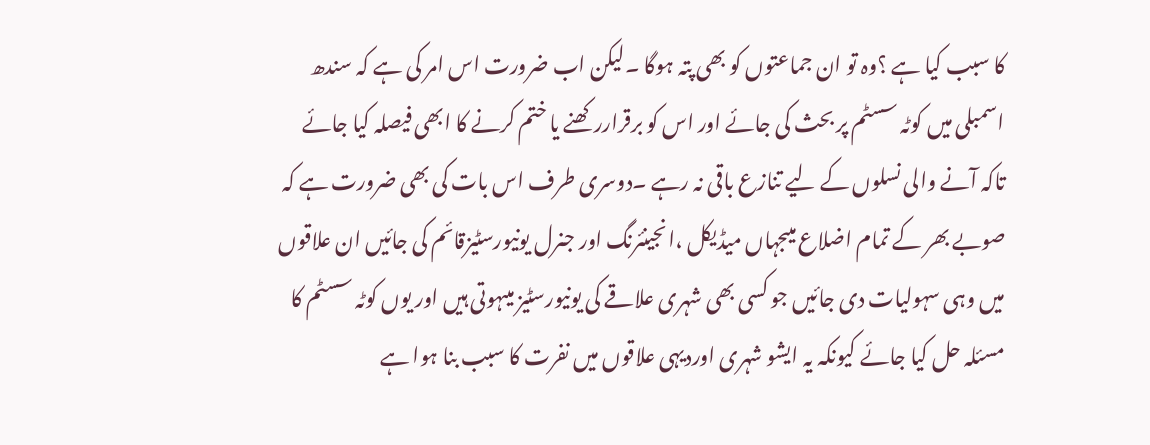کا سبب کیا ہے ؟وہ تو ان جماعتوں کو بھی پتہ ہوگا ۔لیکن اب ضرورت اس امر کی ہے کہ سندھ اسمبلی میں کوٹہ سسٹم پر بحث کی جائے اور اس کو برقراررکھنے یا ختم کرنے کا ابھی فیصلہ کیا جائے تاکہ آنے والی نسلوں کے لیے تنازع باقی نہ رہے ۔دوسری طرف اس بات کی بھی ضرورت ہے کہ صوبے بھر کے تمام اضلاع میںجہاں میڈیکل ،انجینئرنگ اور جنرل یونیورسٹیزقائم کی جائیں ان علاقوں میں وہی سہولیات دی جائیں جو کسی بھی شہری علاقے کی یونیورسٹیز میںہوتی ہیں اور یوں کوٹہ سسٹم کا مسئلہ حل کیا جائے کیونکہ یہ ایشو شہری اوردیہی علاقوں میں نفرت کا سبب بنا ہوا ہے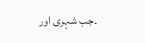۔جب شہری اور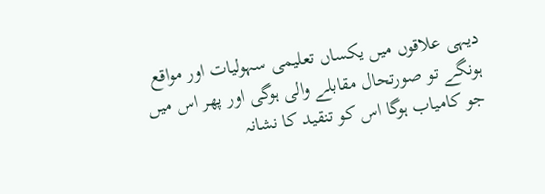دیہی علاقوں میں یکساں تعلیمی سہولیات اور مواقع ہونگے تو صورتحال مقابلے والی ہوگی اور پھر اس میں جو کامیاب ہوگا اس کو تنقید کا نشانہ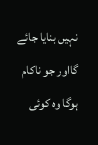نہیں بنایا جائے گااور جو ناکام ہوگا وہ کوئی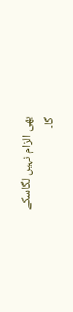بھی الزام نہیں لگاسکے
گا۔